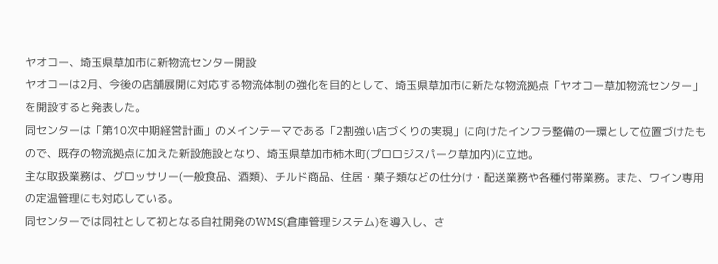ヤオコー、埼玉県草加市に新物流センター開設
ヤオコーは2月、今後の店舗展開に対応する物流体制の強化を目的として、埼玉県草加市に新たな物流拠点「ヤオコー草加物流センター」を開設すると発表した。
同センターは「第10次中期経営計画」のメインテーマである「2割強い店づくりの実現」に向けたインフラ整備の一環として位置づけたもので、既存の物流拠点に加えた新設施設となり、埼玉県草加市柿木町(プロロジスパーク草加内)に立地。
主な取扱業務は、グロッサリー(一般食品、酒類)、チルド商品、住居・菓子類などの仕分け・配送業務や各種付帯業務。また、ワイン専用の定温管理にも対応している。
同センターでは同社として初となる自社開発のWMS(倉庫管理システム)を導入し、さ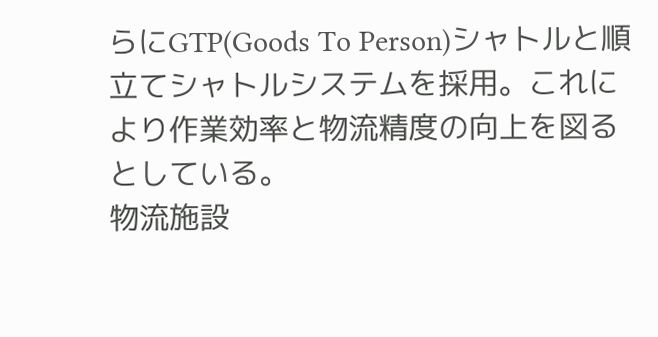らにGTP(Goods To Person)シャトルと順立てシャトルシステムを採用。これにより作業効率と物流精度の向上を図るとしている。
物流施設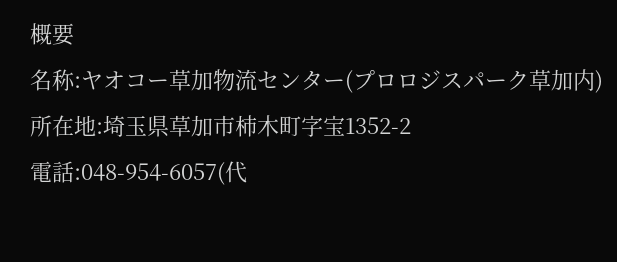概要
名称:ヤオコー草加物流センター(プロロジスパーク草加内)
所在地:埼玉県草加市柿木町字宝1352-2
電話:048-954-6057(代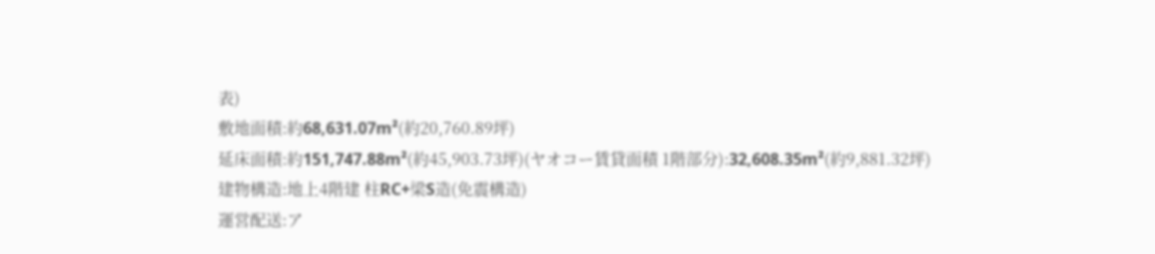表)
敷地面積:約68,631.07m²(約20,760.89坪)
延床面積:約151,747.88m²(約45,903.73坪)(ヤオコー賃貸面積 1階部分):32,608.35m²(約9,881.32坪)
建物構造:地上4階建 柱RC+梁S造(免震構造)
運営配送:ア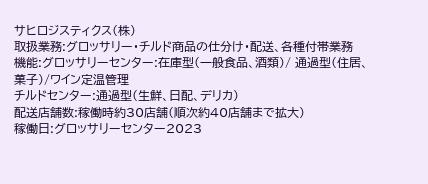サヒロジスティクス(株)
取扱業務:グロッサリー・チルド商品の仕分け・配送、各種付帯業務
機能:グロッサリーセンター:在庫型(一般食品、酒類)/ 通過型(住居、菓子)/ワイン定温管理
チルドセンター:通過型(生鮮、日配、デリカ)
配送店舗数:稼働時約30店舗(順次約40店舗まで拡大)
稼働日:グロッサリーセンター2023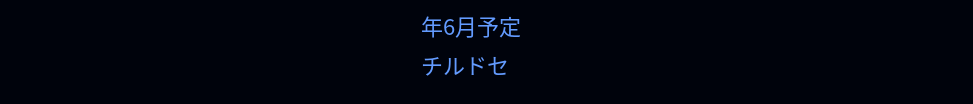年6月予定
チルドセ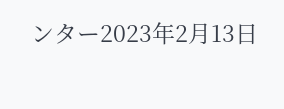ンター2023年2月13日